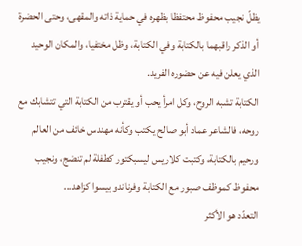يظلّ نجيب محفوظ محتفظا بظهره في حماية ذاته والمقهى، وحتى الحضرة أو الذكر راقبهما بالكتابة وفي الكتابة، وظل مختفيا، والمكان الوحيد الذي يعلن فيه عن حضوره الفريد.
الكتابة تشبه الروح، وكل امرأ يحب أو يقترب من الكتابة التي تتشابك مع روحه، فالشاعر عماد أبو صالح يكتب وكأنه مهندس خائف من العالم ورحيم بالكتابة، وكتبت كلاريس ليسبكتور كطفلة لم تنضج، ونجيب محفوظ كموظف صبور مع الكتابة وفرناندو بيسوا كزاهد...
التعدّد هو الأكثر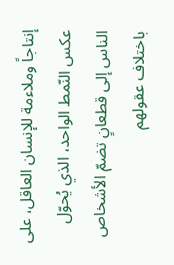إنتاجاً وملاءمة للإنسان العاقل، على عكس النّمط الواحد، الذي يُحوّل الناس إلى قطعانٍ تضمّ الأشخاص باختلاف عقولهم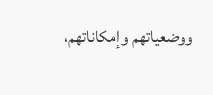ووضعياتهم وإمكاناتهم،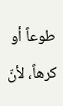طوعاً أو كرهاً، لأنّ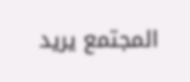المجتمع يريد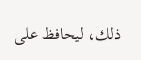ذلك، ليحافظ على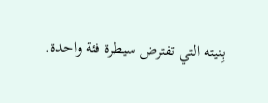بِنيته التي تفترض سيطرة فئة واحدة.